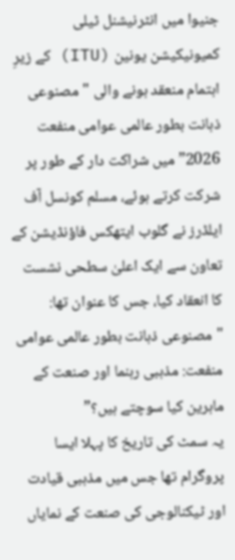جنیوا میں انٹرنیشنل ٹیلی کمیونیکیشن یونین (ITU) کے زیرِ اہتمام منعقد ہونے والی "مصنوعی ذہانت بطور عالمی عوامی منفعت 2026” میں شراکت دار کے طور پر شرکت کرتے ہوئے، مسلم کونسل آف ایلڈرز نے گلوب ایتھکس فاؤنڈیشن کے تعاون سے ایک اعلیٰ سطحی نشست کا انعقاد کیا، جس کا عنوان تھا: "مصنوعی ذہانت بطور عالمی عوامی منفعت: مذہبی رہنما اور صنعت کے ماہرین کیا سوچتے ہیں؟”
یہ سمٹ کی تاریخ کا پہلا ایسا پروگرام تھا جس میں مذہبی قیادت اور ٹیکنالوجی کی صنعت کے نمایاں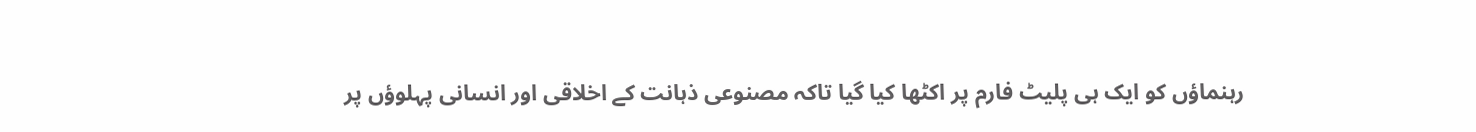رہنماؤں کو ایک ہی پلیٹ فارم پر اکٹھا کیا گیا تاکہ مصنوعی ذہانت کے اخلاقی اور انسانی پہلوؤں پر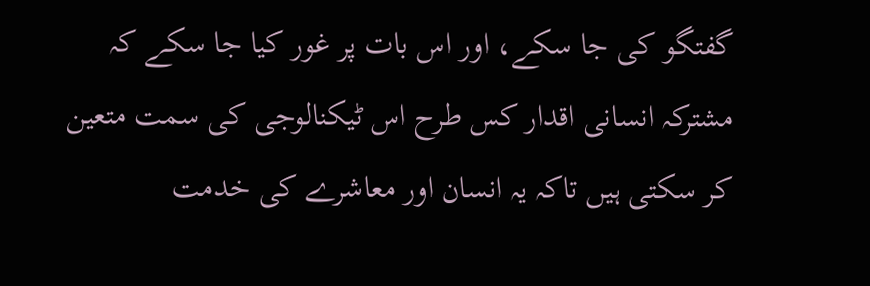گفتگو کی جا سکے، اور اس بات پر غور کیا جا سکے کہ مشترکہ انسانی اقدار کس طرح اس ٹیکنالوجی کی سمت متعین کر سکتی ہیں تاکہ یہ انسان اور معاشرے کی خدمت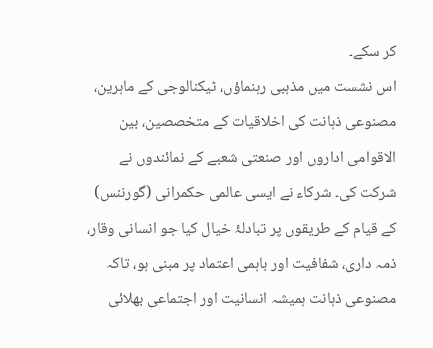کر سکے۔
اس نشست میں مذہبی رہنماؤں، ٹیکنالوجی کے ماہرین، مصنوعی ذہانت کی اخلاقیات کے متخصصین، بین الاقوامی اداروں اور صنعتی شعبے کے نمائندوں نے شرکت کی۔ شرکاء نے ایسی عالمی حکمرانی (گورننس) کے قیام کے طریقوں پر تبادلۂ خیال کیا جو انسانی وقار، ذمہ داری، شفافیت اور باہمی اعتماد پر مبنی ہو، تاکہ مصنوعی ذہانت ہمیشہ انسانیت اور اجتماعی بھلائی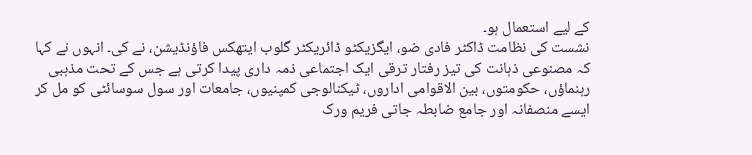کے لیے استعمال ہو۔
نشست کی نظامت ڈاکٹر فادی ضو، ایگزیکٹو ڈائریکٹر گلوب ایتھکس فاؤنڈیشن، نے کی۔ انہوں نے کہا کہ مصنوعی ذہانت کی تیز رفتار ترقی ایک اجتماعی ذمہ داری پیدا کرتی ہے جس کے تحت مذہبی رہنماؤں، حکومتوں، بین الاقوامی اداروں، ٹیکنالوجی کمپنیوں، جامعات اور سول سوسائٹی کو مل کر ایسے منصفانہ اور جامع ضابطہ جاتی فریم ورک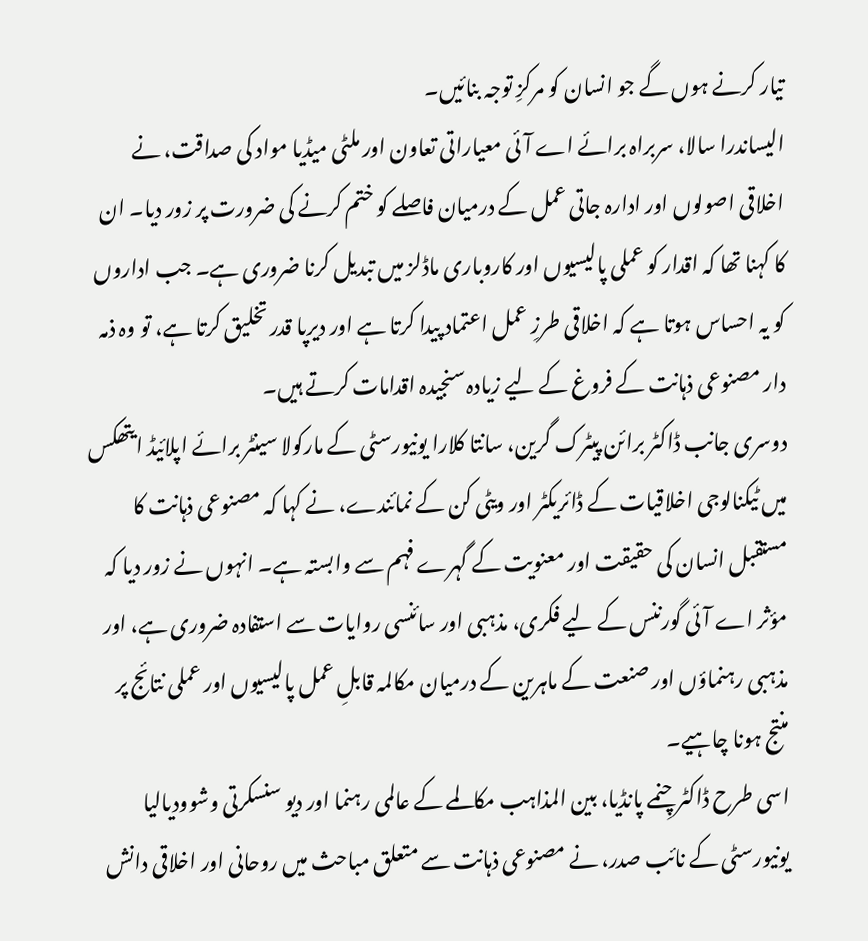تیار کرنے ہوں گے جو انسان کو مرکزِ توجہ بنائیں۔
الیساندرا سالا، سربراہ برائے اے آئی معیاراتی تعاون اور ملٹی میڈیا مواد کی صداقت، نے اخلاقی اصولوں اور ادارہ جاتی عمل کے درمیان فاصلے کو ختم کرنے کی ضرورت پر زور دیا۔ ان کا کہنا تھا کہ اقدار کو عملی پالیسیوں اور کاروباری ماڈلز میں تبدیل کرنا ضروری ہے۔ جب اداروں کو یہ احساس ہوتا ہے کہ اخلاقی طرزِ عمل اعتماد پیدا کرتا ہے اور دیرپا قدر تخلیق کرتا ہے، تو وہ ذمہ دار مصنوعی ذہانت کے فروغ کے لیے زیادہ سنجیدہ اقدامات کرتے ہیں۔
دوسری جانب ڈاکٹر برائن پیٹرک گرین، سانتا کلارا یونیورسٹی کے مارکولا سینٹر برائے اپلائیڈ ایتھکس میں ٹیکنالوجی اخلاقیات کے ڈائریکٹر اور ویٹی کن کے نمائندے، نے کہا کہ مصنوعی ذہانت کا مستقبل انسان کی حقیقت اور معنویت کے گہرے فہم سے وابستہ ہے۔ انہوں نے زور دیا کہ مؤثر اے آئی گورننس کے لیے فکری، مذہبی اور سائنسی روایات سے استفادہ ضروری ہے، اور مذہبی رہنماؤں اور صنعت کے ماہرین کے درمیان مکالمہ قابلِ عمل پالیسیوں اور عملی نتائج پر منتج ہونا چاہیے۔
اسی طرح ڈاکٹر چِنمے پانڈیا، بین المذاہب مکالمے کے عالمی رہنما اور دیو سنسکرتی وشوودیالیا یونیورسٹی کے نائب صدر، نے مصنوعی ذہانت سے متعلق مباحث میں روحانی اور اخلاقی دانش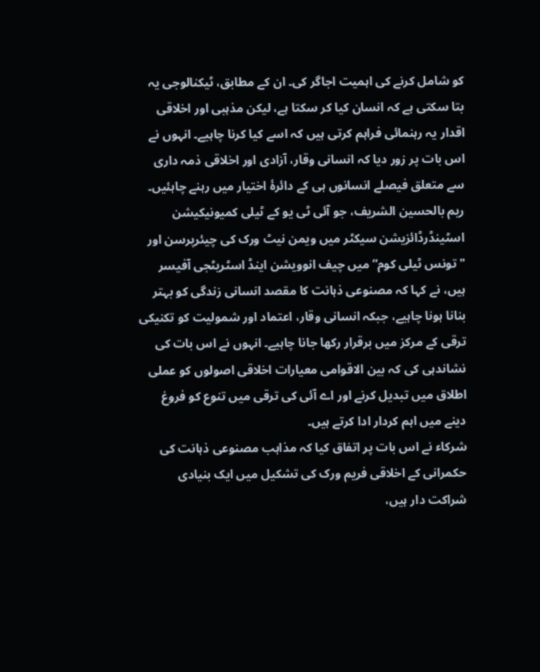کو شامل کرنے کی اہمیت اجاگر کی۔ ان کے مطابق، ٹیکنالوجی یہ بتا سکتی ہے کہ انسان کیا کر سکتا ہے، لیکن مذہبی اور اخلاقی اقدار یہ رہنمائی فراہم کرتی ہیں کہ اسے کیا کرنا چاہیے۔ انہوں نے اس بات پر زور دیا کہ انسانی وقار، آزادی اور اخلاقی ذمہ داری سے متعلق فیصلے انسانوں ہی کے دائرۂ اختیار میں رہنے چاہئیں۔
ریم بالحسین الشریف، جو آئی ٹی یو کے ٹیلی کمیونیکیشن اسٹینڈرڈائزیشن سیکٹر میں ویمن نیٹ ورک کی چیئرپرسن اور "تونس ٹیلی کوم” میں چیف انوویشن اینڈ اسٹریٹجی آفیسر ہیں، نے کہا کہ مصنوعی ذہانت کا مقصد انسانی زندگی کو بہتر بنانا ہونا چاہیے، جبکہ انسانی وقار، اعتماد اور شمولیت کو تکنیکی ترقی کے مرکز میں برقرار رکھا جانا چاہیے۔ انہوں نے اس بات کی نشاندہی کی کہ بین الاقوامی معیارات اخلاقی اصولوں کو عملی اطلاق میں تبدیل کرنے اور اے آئی کی ترقی میں تنوع کو فروغ دینے میں اہم کردار ادا کرتے ہیں۔
شرکاء نے اس بات پر اتفاق کیا کہ مذاہب مصنوعی ذہانت کی حکمرانی کے اخلاقی فریم ورک کی تشکیل میں ایک بنیادی شراکت دار ہیں،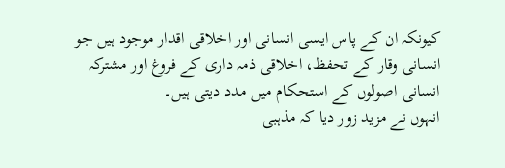کیونکہ ان کے پاس ایسی انسانی اور اخلاقی اقدار موجود ہیں جو انسانی وقار کے تحفظ، اخلاقی ذمہ داری کے فروغ اور مشترکہ انسانی اصولوں کے استحکام میں مدد دیتی ہیں۔
انہوں نے مزید زور دیا کہ مذہبی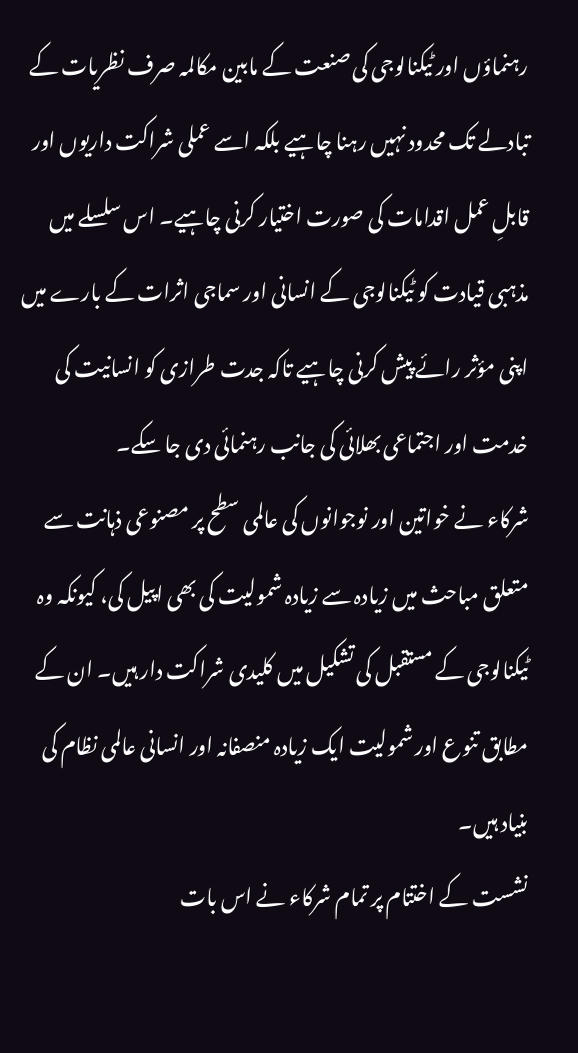رہنماؤں اور ٹیکنالوجی کی صنعت کے مابین مکالمہ صرف نظریات کے تبادلے تک محدود نہیں رہنا چاہیے بلکہ اسے عملی شراکت داریوں اور قابلِ عمل اقدامات کی صورت اختیار کرنی چاہیے۔ اس سلسلے میں مذہبی قیادت کو ٹیکنالوجی کے انسانی اور سماجی اثرات کے بارے میں اپنی مؤثر رائے پیش کرنی چاہیے تاکہ جدت طرازی کو انسانیت کی خدمت اور اجتماعی بھلائی کی جانب رہنمائی دی جا سکے۔
شرکاء نے خواتین اور نوجوانوں کی عالمی سطح پر مصنوعی ذہانت سے متعلق مباحث میں زیادہ سے زیادہ شمولیت کی بھی اپیل کی، کیونکہ وہ ٹیکنالوجی کے مستقبل کی تشکیل میں کلیدی شراکت دار ہیں۔ ان کے مطابق تنوع اور شمولیت ایک زیادہ منصفانہ اور انسانی عالمی نظام کی بنیاد ہیں۔
نشست کے اختتام پر تمام شرکاء نے اس بات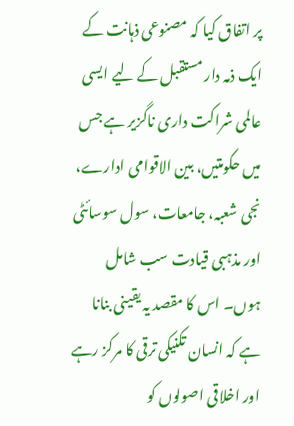پر اتفاق کیا کہ مصنوعی ذہانت کے ایک ذمہ دار مستقبل کے لیے ایسی عالمی شراکت داری ناگزیر ہے جس میں حکومتیں، بین الاقوامی ادارے، نجی شعبہ، جامعات، سول سوسائٹی اور مذہبی قیادت سب شامل ہوں۔ اس کا مقصد یہ یقینی بنانا ہے کہ انسان تکنیکی ترقی کا مرکز رہے اور اخلاقی اصولوں کو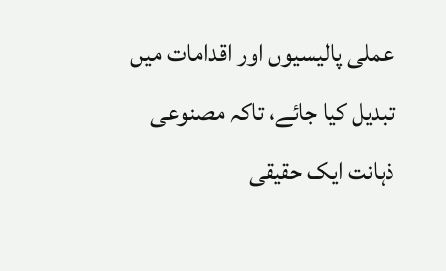عملی پالیسیوں اور اقدامات میں تبدیل کیا جائے، تاکہ مصنوعی ذہانت ایک حقیقی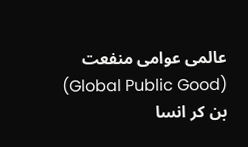عالمی عوامی منفعت (Global Public Good) بن کر انسا